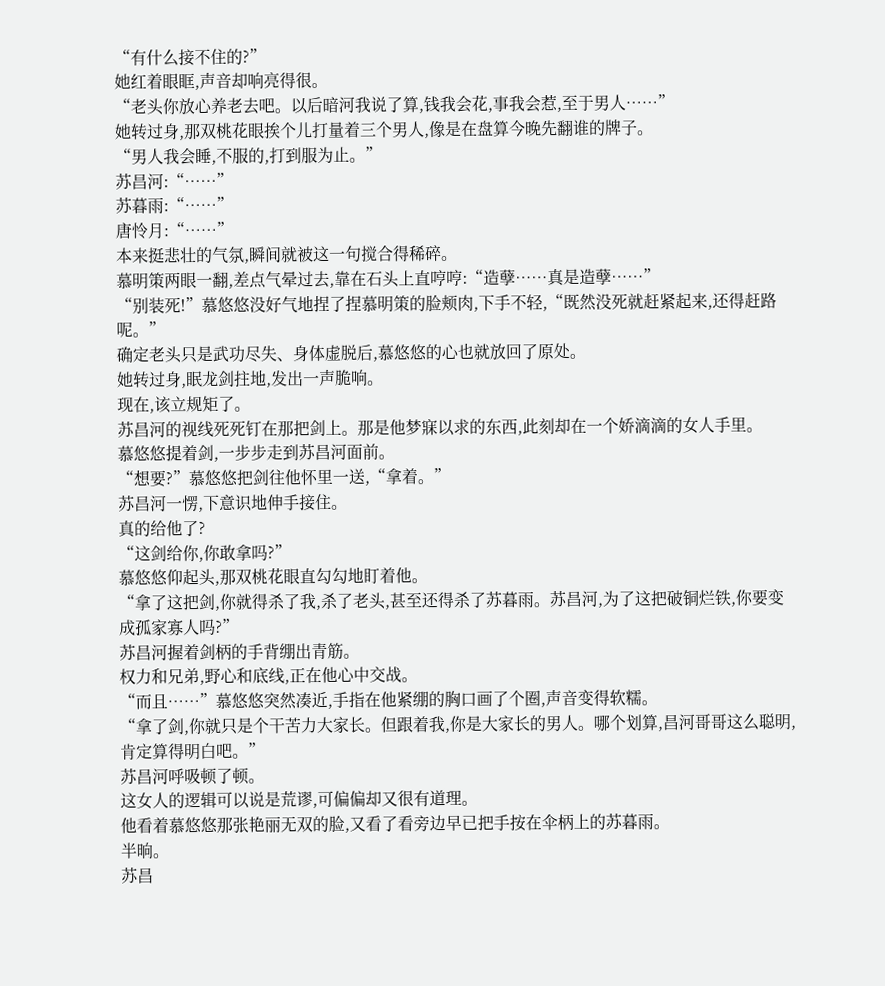“有什么接不住的?”
她红着眼眶,声音却响亮得很。
“老头你放心养老去吧。以后暗河我说了算,钱我会花,事我会惹,至于男人……”
她转过身,那双桃花眼挨个儿打量着三个男人,像是在盘算今晚先翻谁的牌子。
“男人我会睡,不服的,打到服为止。”
苏昌河:“……”
苏暮雨:“……”
唐怜月:“……”
本来挺悲壮的气氛,瞬间就被这一句搅合得稀碎。
慕明策两眼一翻,差点气晕过去,靠在石头上直哼哼:“造孽……真是造孽……”
“别装死!”慕悠悠没好气地捏了捏慕明策的脸颊肉,下手不轻,“既然没死就赶紧起来,还得赶路呢。”
确定老头只是武功尽失、身体虚脱后,慕悠悠的心也就放回了原处。
她转过身,眠龙剑拄地,发出一声脆响。
现在,该立规矩了。
苏昌河的视线死死钉在那把剑上。那是他梦寐以求的东西,此刻却在一个娇滴滴的女人手里。
慕悠悠提着剑,一步步走到苏昌河面前。
“想要?”慕悠悠把剑往他怀里一送,“拿着。”
苏昌河一愣,下意识地伸手接住。
真的给他了?
“这剑给你,你敢拿吗?”
慕悠悠仰起头,那双桃花眼直勾勾地盯着他。
“拿了这把剑,你就得杀了我,杀了老头,甚至还得杀了苏暮雨。苏昌河,为了这把破铜烂铁,你要变成孤家寡人吗?”
苏昌河握着剑柄的手背绷出青筋。
权力和兄弟,野心和底线,正在他心中交战。
“而且……”慕悠悠突然凑近,手指在他紧绷的胸口画了个圈,声音变得软糯。
“拿了剑,你就只是个干苦力大家长。但跟着我,你是大家长的男人。哪个划算,昌河哥哥这么聪明,肯定算得明白吧。”
苏昌河呼吸顿了顿。
这女人的逻辑可以说是荒谬,可偏偏却又很有道理。
他看着慕悠悠那张艳丽无双的脸,又看了看旁边早已把手按在伞柄上的苏暮雨。
半晌。
苏昌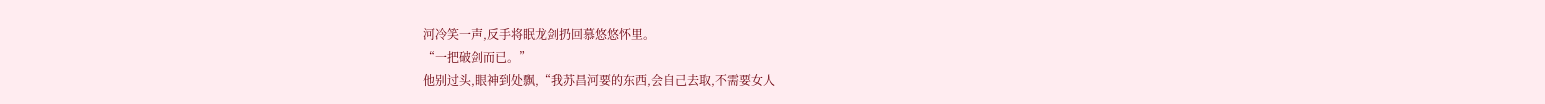河冷笑一声,反手将眠龙剑扔回慕悠悠怀里。
“一把破剑而已。”
他别过头,眼神到处飘,“我苏昌河要的东西,会自己去取,不需要女人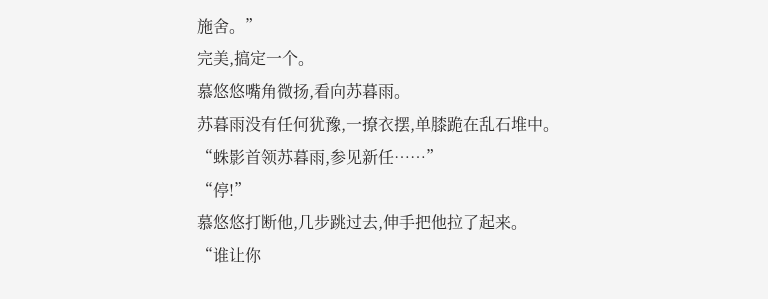施舍。”
完美,搞定一个。
慕悠悠嘴角微扬,看向苏暮雨。
苏暮雨没有任何犹豫,一撩衣摆,单膝跪在乱石堆中。
“蛛影首领苏暮雨,参见新任……”
“停!”
慕悠悠打断他,几步跳过去,伸手把他拉了起来。
“谁让你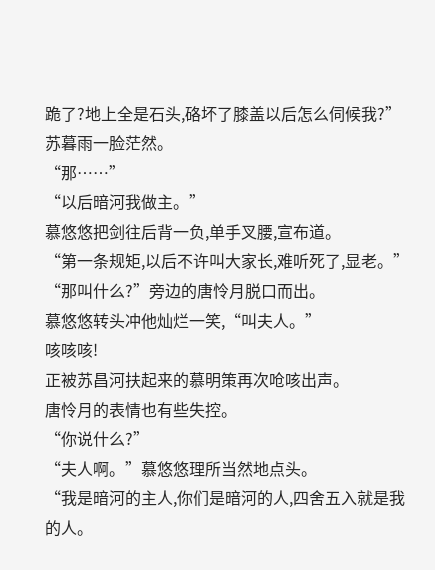跪了?地上全是石头,硌坏了膝盖以后怎么伺候我?”
苏暮雨一脸茫然。
“那……”
“以后暗河我做主。”
慕悠悠把剑往后背一负,单手叉腰,宣布道。
“第一条规矩,以后不许叫大家长,难听死了,显老。”
“那叫什么?”旁边的唐怜月脱口而出。
慕悠悠转头冲他灿烂一笑,“叫夫人。”
咳咳咳!
正被苏昌河扶起来的慕明策再次呛咳出声。
唐怜月的表情也有些失控。
“你说什么?”
“夫人啊。”慕悠悠理所当然地点头。
“我是暗河的主人,你们是暗河的人,四舍五入就是我的人。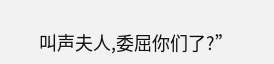叫声夫人,委屈你们了?”